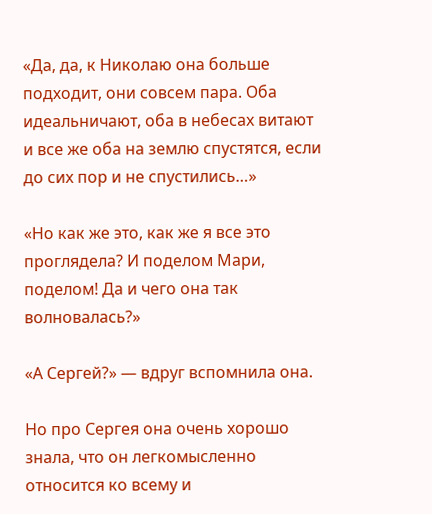«Да, да, к Николаю она больше подходит, они совсем пара. Оба идеальничают, оба в небесах витают и все же оба на землю спустятся, если до сих пор и не спустились…»

«Но как же это, как же я все это проглядела? И поделом Мари, поделом! Да и чего она так волновалась?»

«А Сергей?» — вдруг вспомнила она.

Но про Сергея она очень хорошо знала, что он легкомысленно относится ко всему и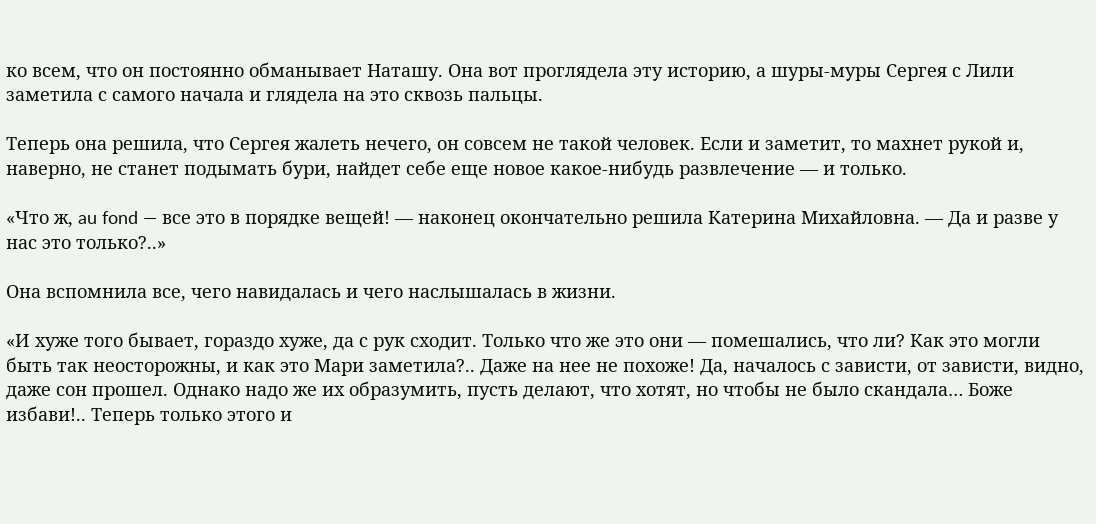ко всем, что он постоянно обманывает Наташу. Она вот проглядела эту историю, а шуры-муры Сергея с Лили заметила с самого начала и глядела на это сквозь пальцы.

Теперь она решила, что Сергея жалеть нечего, он совсем не такой человек. Если и заметит, то махнет рукой и, наверно, не станет подымать бури, найдет себе еще новое какое-нибудь развлечение — и только.

«Что ж, au fond — все это в порядке вещей! — наконец окончательно решила Катерина Михайловна. — Да и разве у нас это только?..»

Она вспомнила все, чего навидалась и чего наслышалась в жизни.

«И хуже того бывает, гораздо хуже, да с рук сходит. Только что же это они — помешались, что ли? Как это могли быть так неосторожны, и как это Мари заметила?.. Даже на нее не похоже! Да, началось с зависти, от зависти, видно, даже сон прошел. Однако надо же их образумить, пусть делают, что хотят, но чтобы не было скандала… Боже избави!.. Теперь только этого и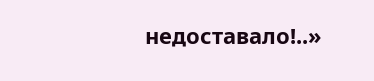недоставало!..»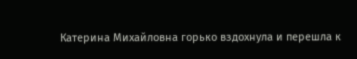Катерина Михайловна горько вздохнула и перешла к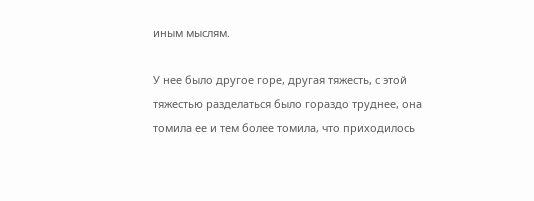иным мыслям.

У нее было другое горе, другая тяжесть, с этой тяжестью разделаться было гораздо труднее, она томила ее и тем более томила, что приходилось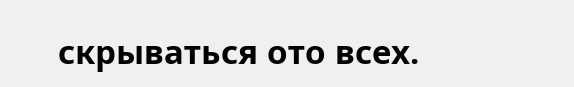скрываться ото всех.